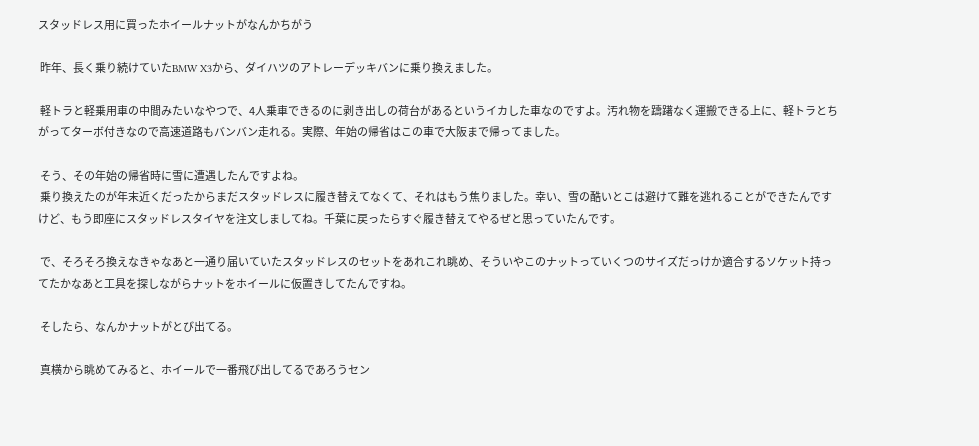スタッドレス用に買ったホイールナットがなんかちがう

 昨年、長く乗り続けていたBMW X3から、ダイハツのアトレーデッキバンに乗り換えました。

 軽トラと軽乗用車の中間みたいなやつで、4人乗車できるのに剥き出しの荷台があるというイカした車なのですよ。汚れ物を躊躇なく運搬できる上に、軽トラとちがってターボ付きなので高速道路もバンバン走れる。実際、年始の帰省はこの車で大阪まで帰ってました。

 そう、その年始の帰省時に雪に遭遇したんですよね。
 乗り換えたのが年末近くだったからまだスタッドレスに履き替えてなくて、それはもう焦りました。幸い、雪の酷いとこは避けて難を逃れることができたんですけど、もう即座にスタッドレスタイヤを注文しましてね。千葉に戻ったらすぐ履き替えてやるぜと思っていたんです。

 で、そろそろ換えなきゃなあと一通り届いていたスタッドレスのセットをあれこれ眺め、そういやこのナットっていくつのサイズだっけか適合するソケット持ってたかなあと工具を探しながらナットをホイールに仮置きしてたんですね。

 そしたら、なんかナットがとび出てる。

 真横から眺めてみると、ホイールで一番飛び出してるであろうセン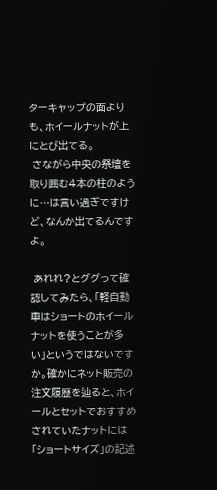ターキャップの面よりも、ホイールナットが上にとび出てる。
 さながら中央の祭壇を取り囲む4本の柱のように…は言い過ぎですけど、なんか出てるんですよ。

 あれれ?とググって確認してみたら、「軽自動車はショートのホイールナットを使うことが多い」というではないですか。確かにネット販売の注文履歴を辿ると、ホイールとセットでおすすめされていたナットには「ショートサイズ」の記述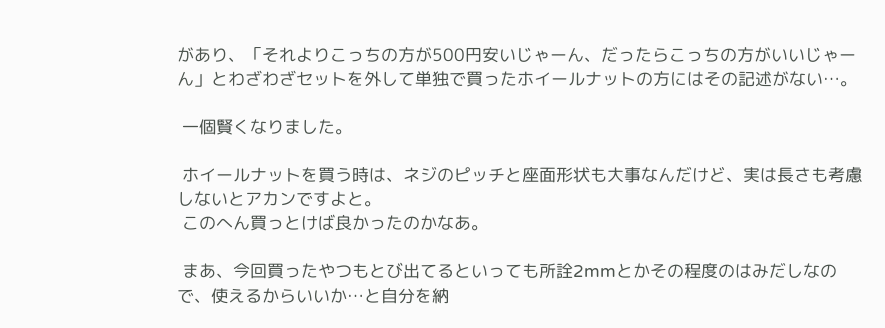があり、「それよりこっちの方が500円安いじゃーん、だったらこっちの方がいいじゃーん」とわざわざセットを外して単独で買ったホイールナットの方にはその記述がない…。

 一個賢くなりました。

 ホイールナットを買う時は、ネジのピッチと座面形状も大事なんだけど、実は長さも考慮しないとアカンですよと。
 このへん買っとけば良かったのかなあ。

 まあ、今回買ったやつもとび出てるといっても所詮2mmとかその程度のはみだしなので、使えるからいいか…と自分を納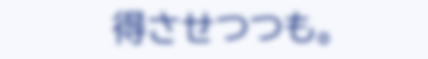得させつつも。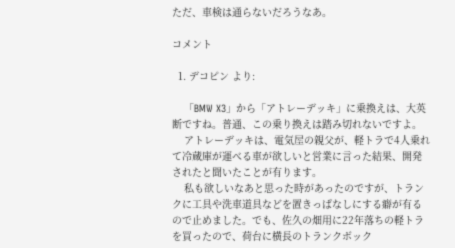ただ、車検は通らないだろうなあ。

コメント

  1. デコピン より:

    「BMW X3」から「アトレーデッキ」に乗換えは、大英断ですね。普通、この乗り換えは踏み切れないですよ。
    アトレーデッキは、電気屋の親父が、軽トラで4人乗れて冷蔵庫が運べる車が欲しいと営業に言った結果、開発されたと聞いたことが有ります。
    私も欲しいなあと思った時があったのですが、トランクに工具や洗車道具などを置きっぱなしにする癖が有るので止めました。でも、佐久の畑用に22年落ちの軽トラを買ったので、荷台に横長のトランクボック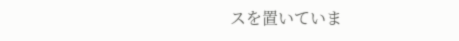スを置いていま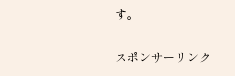す。

スポンサーリンク